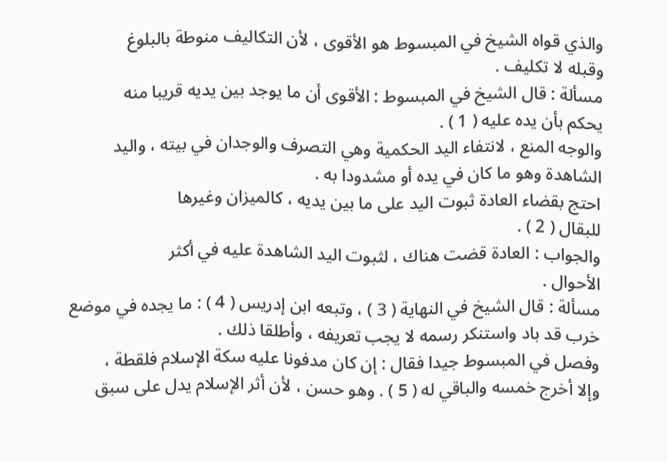والذي قواه الشيخ في المبسوط هو الأقوى ، لأن التكاليف منوطة بالبلوغ
وقبله لا تكليف .
مسألة : قال الشيخ في المبسوط : الأقوى أن ما يوجد بين يديه قريبا منه
يحكم بأن يده عليه ( 1 ) .
والوجه المنع ، لانتفاء اليد الحكمية وهي التصرف والوجدان في بيته ، واليد
الشاهدة وهو ما كان في يده أو مشدودا به .
احتج بقضاء العادة ثبوت اليد على ما بين يديه ، كالميزان وغيرها
للبقال ( 2 ) .
والجواب : العادة قضت هناك ، لثبوت اليد الشاهدة عليه في أكثر
الأحوال .
مسألة : قال الشيخ في النهاية ( 3 ) ، وتبعه ابن إدريس ( 4 ) : ما يجده في موضع
خرب قد باد واستنكر رسمه لا يجب تعريفه ، وأطلقا ذلك .
وفصل في المبسوط جيدا فقال : إن كان مدفونا عليه سكة الإسلام فلقطة ،
وإلا أخرج خمسه والباقي له ( 5 ) . وهو حسن ، لأن أثر الإسلام يدل على سبق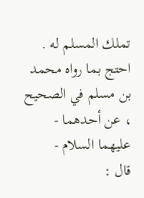تملك المسلم له .
احتج بما رواه محمد بن مسلم في الصحيح ، عن أحدهما - عليهما السلام -
قال :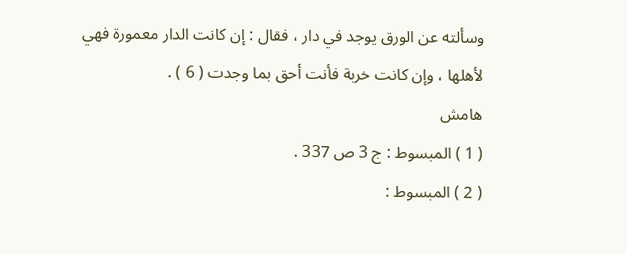وسألته عن الورق يوجد في دار ، فقال : إن كانت الدار معمورة فهي
لأهلها ، وإن كانت خربة فأنت أحق بما وجدت ( 6 ) .
هامش
( 1 ) المبسوط : ج 3 ص 337 .
( 2 ) المبسوط :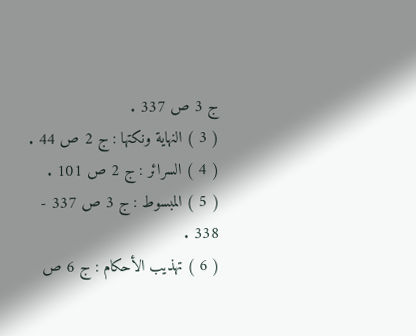ج 3 ص 337 .
( 3 ) النهاية ونكتها : ج 2 ص 44 .
( 4 ) السرائر : ج 2 ص 101 .
( 5 ) المبسوط : ج 3 ص 337 - 338 .
( 6 ) تهذيب الأحكام : ج 6 ص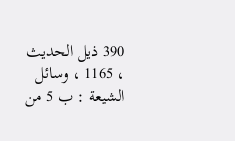390 ذيل الحديث ، 1165 ، وسائل الشيعة : ب 5 من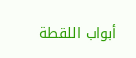أبواب اللقطة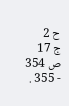ح 2
ج 17 ص 354 - 355 .